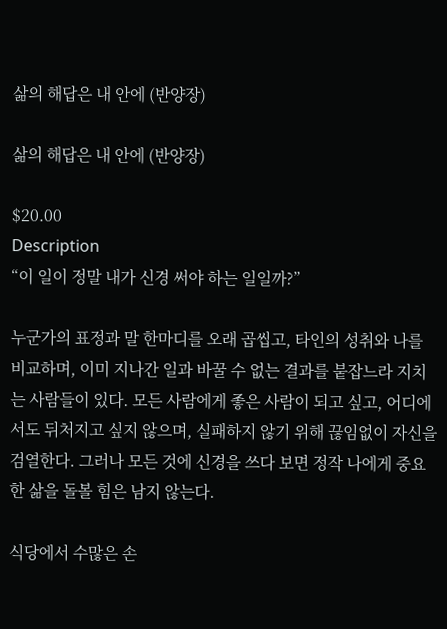삶의 해답은 내 안에 (반양장)

삶의 해답은 내 안에 (반양장)

$20.00
Description
“이 일이 정말 내가 신경 써야 하는 일일까?”

누군가의 표정과 말 한마디를 오래 곱씹고, 타인의 성취와 나를 비교하며, 이미 지나간 일과 바꿀 수 없는 결과를 붙잡느라 지치는 사람들이 있다. 모든 사람에게 좋은 사람이 되고 싶고, 어디에서도 뒤처지고 싶지 않으며, 실패하지 않기 위해 끊임없이 자신을 검열한다. 그러나 모든 것에 신경을 쓰다 보면 정작 나에게 중요한 삶을 돌볼 힘은 남지 않는다.

식당에서 수많은 손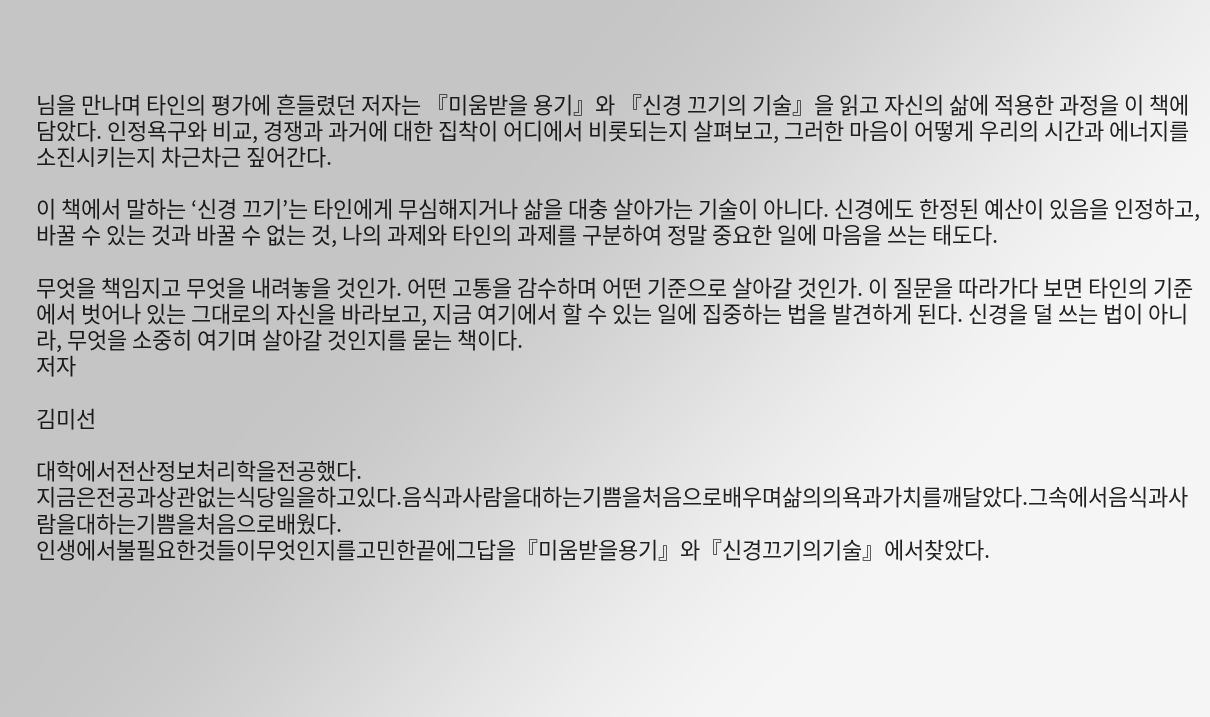님을 만나며 타인의 평가에 흔들렸던 저자는 『미움받을 용기』와 『신경 끄기의 기술』을 읽고 자신의 삶에 적용한 과정을 이 책에 담았다. 인정욕구와 비교, 경쟁과 과거에 대한 집착이 어디에서 비롯되는지 살펴보고, 그러한 마음이 어떻게 우리의 시간과 에너지를 소진시키는지 차근차근 짚어간다.

이 책에서 말하는 ‘신경 끄기’는 타인에게 무심해지거나 삶을 대충 살아가는 기술이 아니다. 신경에도 한정된 예산이 있음을 인정하고, 바꿀 수 있는 것과 바꿀 수 없는 것, 나의 과제와 타인의 과제를 구분하여 정말 중요한 일에 마음을 쓰는 태도다.

무엇을 책임지고 무엇을 내려놓을 것인가. 어떤 고통을 감수하며 어떤 기준으로 살아갈 것인가. 이 질문을 따라가다 보면 타인의 기준에서 벗어나 있는 그대로의 자신을 바라보고, 지금 여기에서 할 수 있는 일에 집중하는 법을 발견하게 된다. 신경을 덜 쓰는 법이 아니라, 무엇을 소중히 여기며 살아갈 것인지를 묻는 책이다.
저자

김미선

대학에서전산정보처리학을전공했다.
지금은전공과상관없는식당일을하고있다.음식과사람을대하는기쁨을처음으로배우며삶의의욕과가치를깨달았다.그속에서음식과사람을대하는기쁨을처음으로배웠다.
인생에서불필요한것들이무엇인지를고민한끝에그답을『미움받을용기』와『신경끄기의기술』에서찾았다.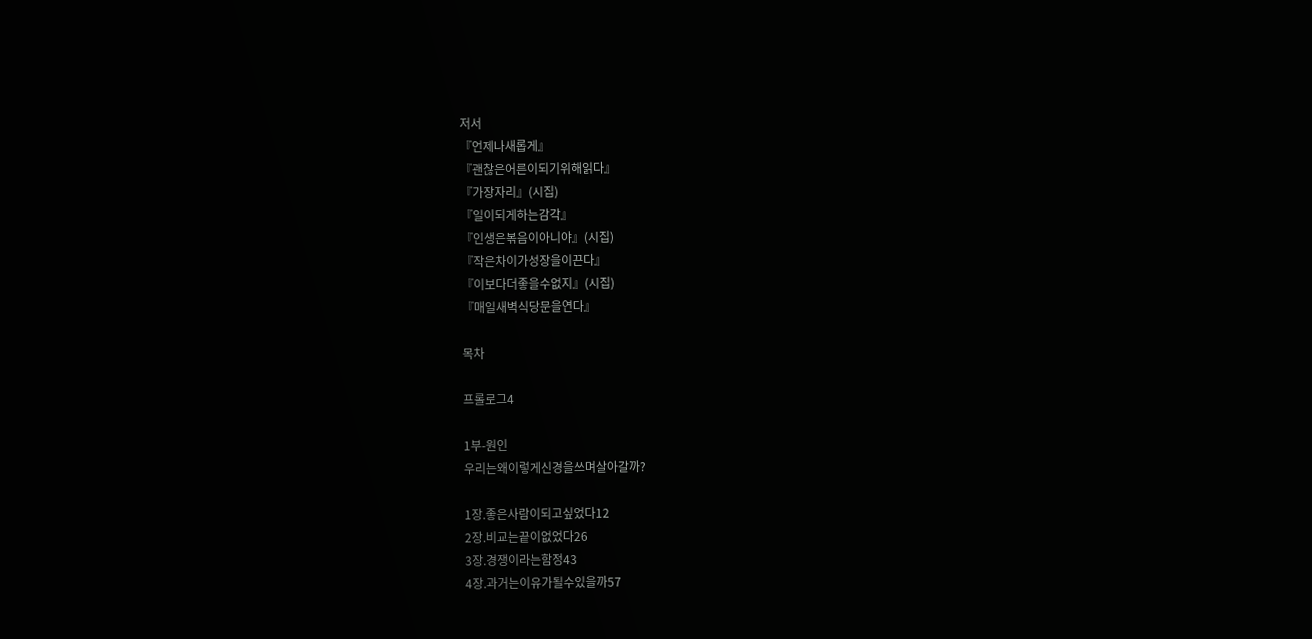저서
『언제나새롭게』
『괜찮은어른이되기위해읽다』
『가장자리』(시집)
『일이되게하는감각』
『인생은볶음이아니야』(시집)
『작은차이가성장을이끈다』
『이보다더좋을수없지』(시집)
『매일새벽식당문을연다』

목차

프롤로그4

1부-원인
우리는왜이렇게신경을쓰며살아갈까?

1장.좋은사람이되고싶었다12
2장.비교는끝이없었다26
3장.경쟁이라는함정43
4장.과거는이유가될수있을까57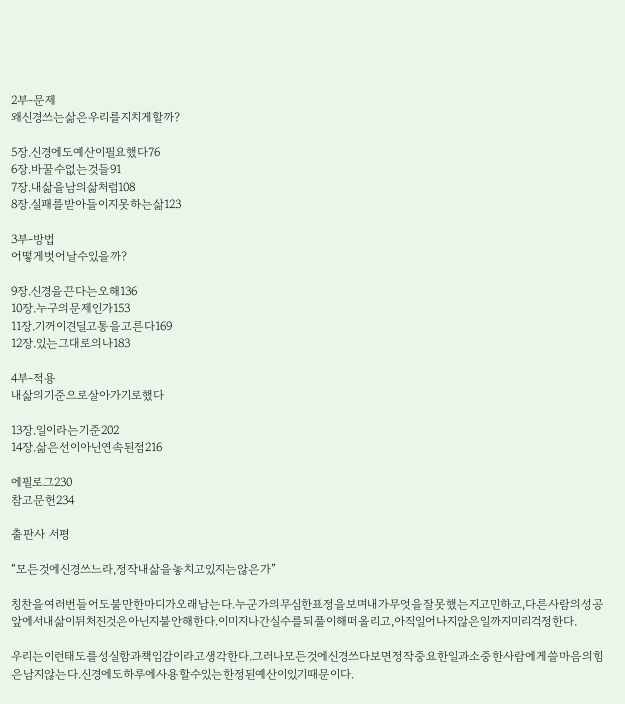2부-문제
왜신경쓰는삶은우리를지치게할까?

5장.신경에도예산이필요했다76
6장.바꿀수없는것들91
7장.내삶을남의삶처럼108
8장.실패를받아들이지못하는삶123

3부-방법
어떻게벗어날수있을까?

9장.신경을끈다는오해136
10장.누구의문제인가153
11장.기꺼이견딜고통을고른다169
12장.있는그대로의나183

4부-적용
내삶의기준으로살아가기로했다

13장.일이라는기준202
14장.삶은선이아닌연속된점216

에필로그230
참고문헌234

출판사 서평

“모든것에신경쓰느라,정작내삶을놓치고있지는않은가”

칭찬을여러번들어도불만한마디가오래남는다.누군가의무심한표정을보며내가무엇을잘못했는지고민하고,다른사람의성공앞에서내삶이뒤처진것은아닌지불안해한다.이미지나간실수를되풀이해떠올리고,아직일어나지않은일까지미리걱정한다.

우리는이런태도를성실함과책임감이라고생각한다.그러나모든것에신경쓰다보면정작중요한일과소중한사람에게쓸마음의힘은남지않는다.신경에도하루에사용할수있는한정된예산이있기때문이다.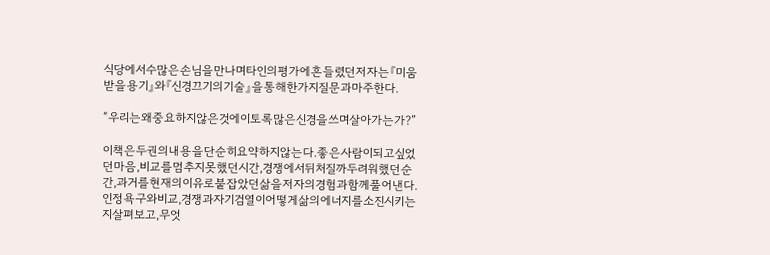식당에서수많은손님을만나며타인의평가에흔들렸던저자는『미움받을용기』와『신경끄기의기술』을통해한가지질문과마주한다.

“우리는왜중요하지않은것에이토록많은신경을쓰며살아가는가?”

이책은두권의내용을단순히요약하지않는다.좋은사람이되고싶었던마음,비교를멈추지못했던시간,경쟁에서뒤처질까두려워했던순간,과거를현재의이유로붙잡았던삶을저자의경험과함께풀어낸다.인정욕구와비교,경쟁과자기검열이어떻게삶의에너지를소진시키는지살펴보고,무엇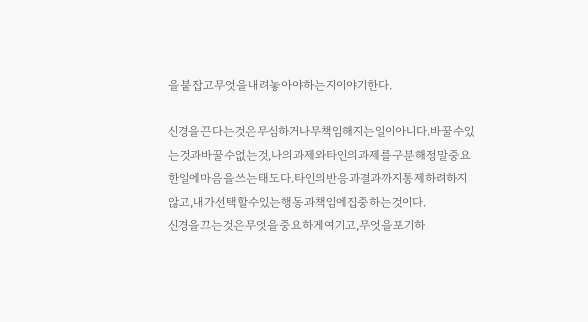을붙잡고무엇을내려놓아야하는지이야기한다.

신경을끈다는것은무심하거나무책임해지는일이아니다.바꿀수있는것과바꿀수없는것,나의과제와타인의과제를구분해정말중요한일에마음을쓰는태도다.타인의반응과결과까지통제하려하지않고,내가선택할수있는행동과책임에집중하는것이다.
신경을끄는것은무엇을중요하게여기고,무엇을포기하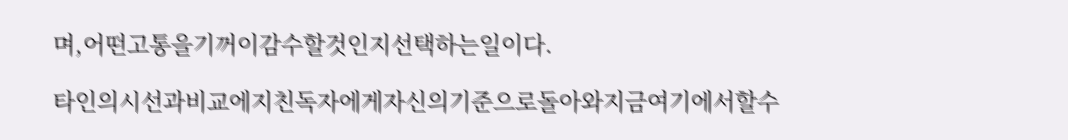며,어떤고통을기꺼이감수할것인지선택하는일이다.

타인의시선과비교에지친독자에게자신의기준으로돌아와지금여기에서할수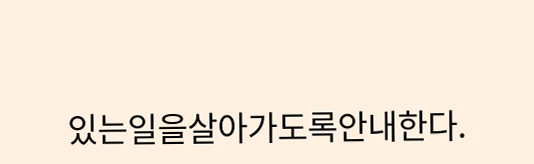있는일을살아가도록안내한다.